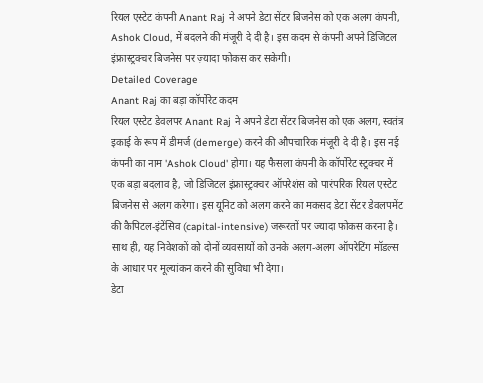रियल एस्टेट कंपनी Anant Raj ने अपने डेटा सेंटर बिजनेस को एक अलग कंपनी, Ashok Cloud, में बदलने की मंजूरी दे दी है। इस कदम से कंपनी अपने डिजिटल इंफ्रास्ट्रक्चर बिजनेस पर ज़्यादा फोकस कर सकेगी।
Detailed Coverage
Anant Raj का बड़ा कॉर्पोरेट कदम
रियल एस्टेट डेवलपर Anant Raj ने अपने डेटा सेंटर बिजनेस को एक अलग, स्वतंत्र इकाई के रूप में डीमर्ज (demerge) करने की औपचारिक मंजूरी दे दी है। इस नई कंपनी का नाम 'Ashok Cloud' होगा। यह फैसला कंपनी के कॉर्पोरेट स्ट्रक्चर में एक बड़ा बदलाव है, जो डिजिटल इंफ्रास्ट्रक्चर ऑपरेशंस को पारंपरिक रियल एस्टेट बिजनेस से अलग करेगा। इस यूनिट को अलग करने का मकसद डेटा सेंटर डेवलपमेंट की कैपिटल-इंटेंसिव (capital-intensive) जरूरतों पर ज्यादा फोकस करना है। साथ ही, यह निवेशकों को दोनों व्यवसायों को उनके अलग-अलग ऑपरेटिंग मॉडल्स के आधार पर मूल्यांकन करने की सुविधा भी देगा।
डेटा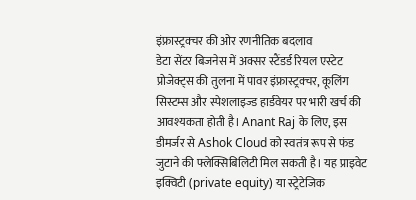इंफ्रास्ट्रक्चर की ओर रणनीतिक बदलाव
डेटा सेंटर बिजनेस में अक्सर स्टैंडर्ड रियल एस्टेट प्रोजेक्ट्स की तुलना में पावर इंफ्रास्ट्रक्चर, कूलिंग सिस्टम्स और स्पेशलाइज्ड हार्डवेयर पर भारी खर्च की आवश्यकता होती है। Anant Raj के लिए, इस डीमर्जर से Ashok Cloud को स्वतंत्र रूप से फंड जुटाने की फ्लेक्सिबिलिटी मिल सकती है। यह प्राइवेट इक्विटी (private equity) या स्ट्रेटेजिक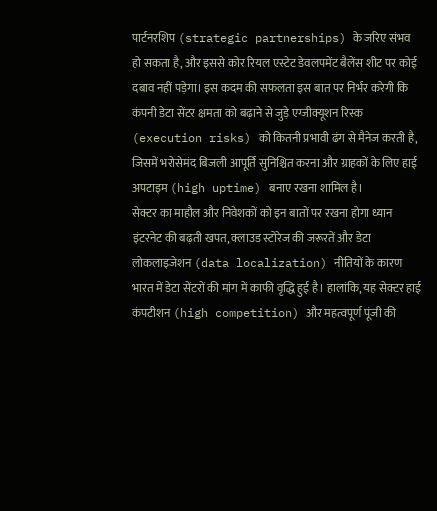पार्टनरशिप (strategic partnerships) के जरिए संभव हो सकता है, और इससे कोर रियल एस्टेट डेवलपमेंट बैलेंस शीट पर कोई दबाव नहीं पड़ेगा। इस कदम की सफलता इस बात पर निर्भर करेगी कि कंपनी डेटा सेंटर क्षमता को बढ़ाने से जुड़े एग्जीक्यूशन रिस्क (execution risks) को कितनी प्रभावी ढंग से मैनेज करती है, जिसमें भरोसेमंद बिजली आपूर्ति सुनिश्चित करना और ग्राहकों के लिए हाई अपटाइम (high uptime) बनाए रखना शामिल है।
सेक्टर का माहौल और निवेशकों को इन बातों पर रखना होगा ध्यान
इंटरनेट की बढ़ती खपत, क्लाउड स्टोरेज की जरूरतें और डेटा लोकलाइजेशन (data localization) नीतियों के कारण भारत में डेटा सेंटरों की मांग में काफी वृद्धि हुई है। हालांकि, यह सेक्टर हाई कंपटीशन (high competition) और महत्वपूर्ण पूंजी की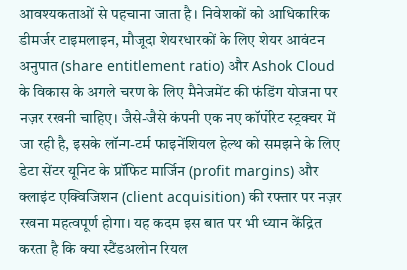आवश्यकताओं से पहचाना जाता है। निवेशकों को आधिकारिक डीमर्जर टाइमलाइन, मौजूदा शेयरधारकों के लिए शेयर आवंटन अनुपात (share entitlement ratio) और Ashok Cloud के विकास के अगले चरण के लिए मैनेजमेंट की फंडिंग योजना पर नज़र रखनी चाहिए। जैसे-जैसे कंपनी एक नए कॉर्पोरेट स्ट्रक्चर में जा रही है, इसके लॉन्ग-टर्म फाइनेंशियल हेल्थ को समझने के लिए डेटा सेंटर यूनिट के प्रॉफिट मार्जिन (profit margins) और क्लाइंट एक्विजिशन (client acquisition) की रफ्तार पर नज़र रखना महत्वपूर्ण होगा। यह कदम इस बात पर भी ध्यान केंद्रित करता है कि क्या स्टैंडअलोन रियल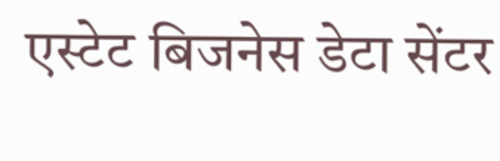एस्टेट बिजनेस डेटा सेंटर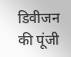डिवीजन की पूंजी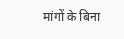मांगों के बिना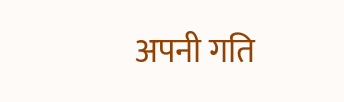अपनी गति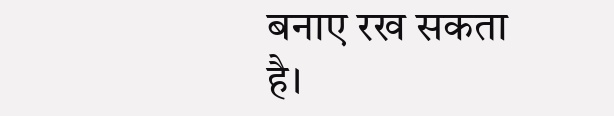बनाए रख सकता है।